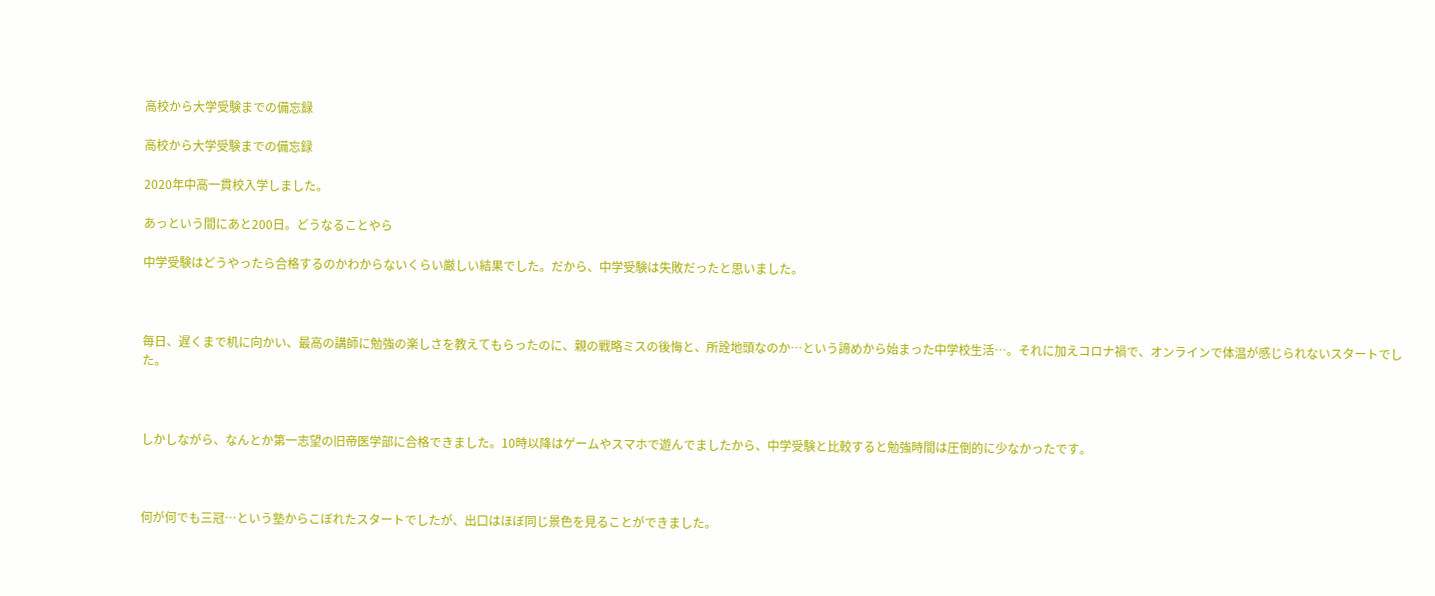高校から大学受験までの備忘録

高校から大学受験までの備忘録

2020年中高一貫校入学しました。

あっという間にあと200日。どうなることやら

中学受験はどうやったら合格するのかわからないくらい厳しい結果でした。だから、中学受験は失敗だったと思いました。



毎日、遅くまで机に向かい、最高の講師に勉強の楽しさを教えてもらったのに、親の戦略ミスの後悔と、所詮地頭なのか…という諦めから始まった中学校生活…。それに加えコロナ禍で、オンラインで体温が感じられないスタートでした。



しかしながら、なんとか第一志望の旧帝医学部に合格できました。10時以降はゲームやスマホで遊んでましたから、中学受験と比較すると勉強時間は圧倒的に少なかったです。



何が何でも三冠…という塾からこぼれたスタートでしたが、出口はほぼ同じ景色を見ることができました。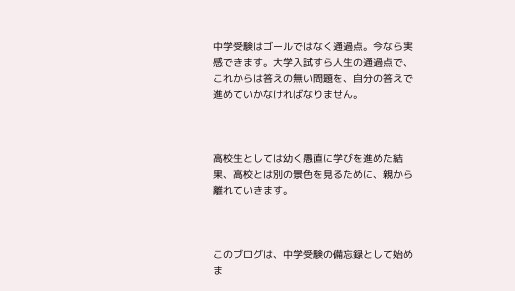中学受験はゴールではなく通過点。今なら実感できます。大学入試すら人生の通過点で、これからは答えの無い問題を、自分の答えで進めていかなければなりません。



高校生としては幼く愚直に学びを進めた結果、高校とは別の景色を見るために、親から離れていきます。



このブログは、中学受験の備忘録として始めま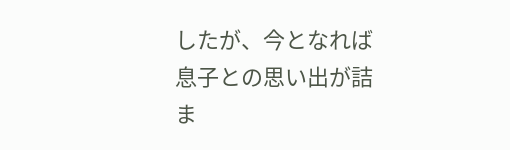したが、今となれば息子との思い出が詰ま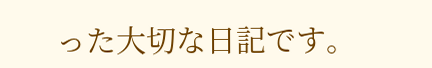った大切な日記です。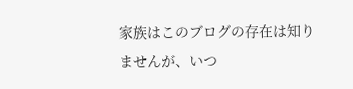家族はこのブログの存在は知りませんが、いつ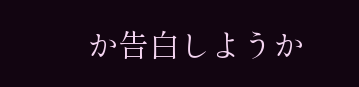か告白しようか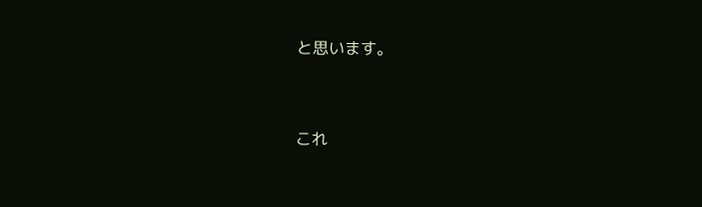と思います。



これ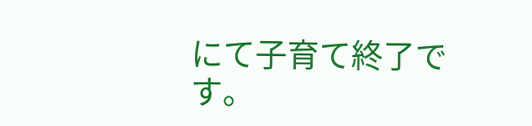にて子育て終了です。